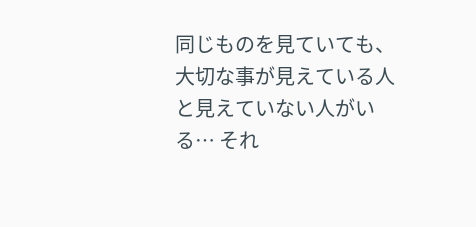同じものを見ていても、大切な事が見えている人と見えていない人がいる… それ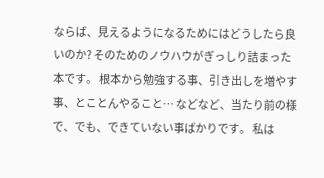ならば、見えるようになるためにはどうしたら良いのか? そのためのノウハウがぎっしり詰まった本です。 根本から勉強する事、引き出しを増やす事、とことんやること… などなど、当たり前の様で、でも、できていない事ばかりです。 私は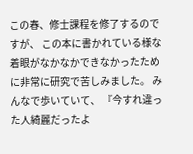この春、修士課程を修了するのですが、 この本に書かれている様な着眼がなかなかできなかったために非常に研究で苦しみました。 みんなで歩いていて、 『今すれ違った人綺麗だったよ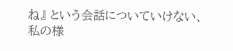ね』 という会話についていけない、私の様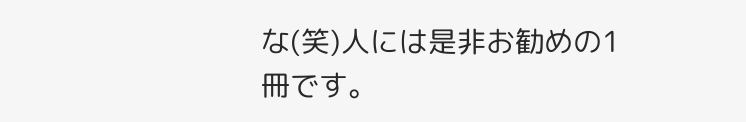な(笑)人には是非お勧めの1冊です。